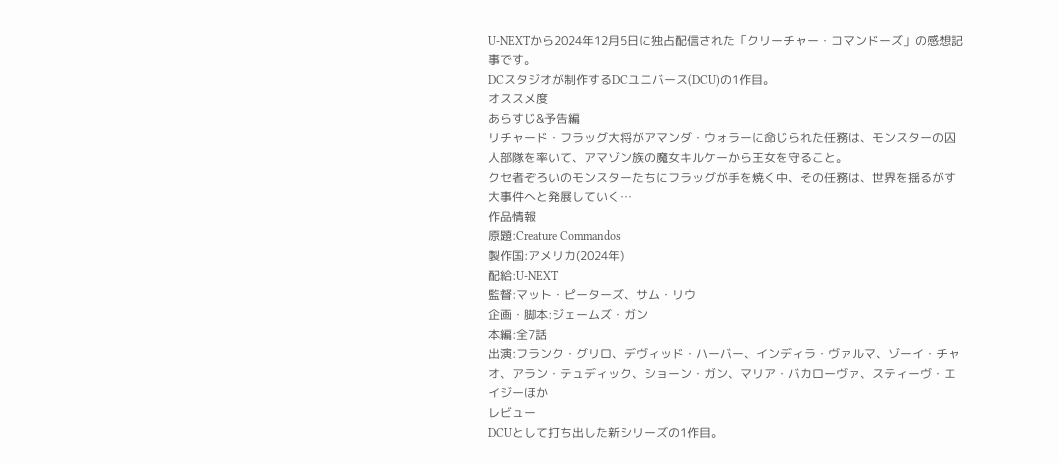U-NEXTから2024年12月5日に独占配信された「クリーチャー・コマンドーズ」の感想記事です。
DCスタジオが制作するDCユニバース(DCU)の1作目。
オススメ度
あらすじ&予告編
リチャード・フラッグ大将がアマンダ・ウォラーに命じられた任務は、モンスターの囚人部隊を率いて、アマゾン族の魔女キルケーから王女を守ること。
クセ者ぞろいのモンスターたちにフラッグが手を焼く中、その任務は、世界を揺るがす大事件へと発展していく…
作品情報
原題:Creature Commandos
製作国:アメリカ(2024年)
配給:U-NEXT
監督:マット・ピーターズ、サム・リウ
企画・脚本:ジェームズ・ガン
本編:全7話
出演:フランク・グリロ、デヴィッド・ハーバー、インディラ・ヴァルマ、ゾーイ・チャオ、アラン・テュディック、ショーン・ガン、マリア・バカローヴァ、スティーヴ・エイジーほか
レビュー
DCUとして打ち出した新シリーズの1作目。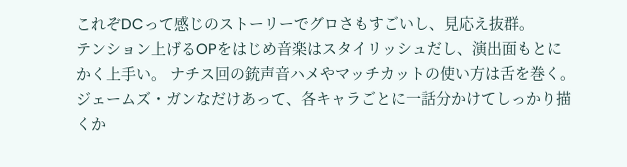これぞDCって感じのストーリーでグロさもすごいし、見応え抜群。
テンション上げるOPをはじめ音楽はスタイリッシュだし、演出面もとにかく上手い。 ナチス回の銃声音ハメやマッチカットの使い方は舌を巻く。
ジェームズ・ガンなだけあって、各キャラごとに一話分かけてしっかり描くか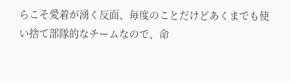らこそ愛着が湧く反面、毎度のことだけどあくまでも使い捨て部隊的なチームなので、命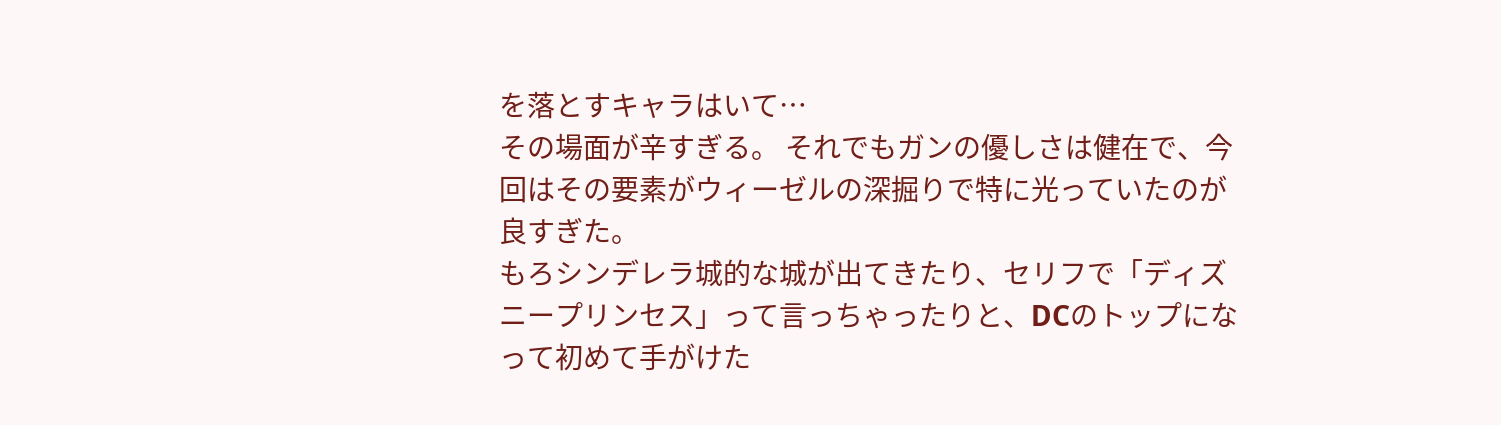を落とすキャラはいて…
その場面が辛すぎる。 それでもガンの優しさは健在で、今回はその要素がウィーゼルの深掘りで特に光っていたのが良すぎた。
もろシンデレラ城的な城が出てきたり、セリフで「ディズニープリンセス」って言っちゃったりと、DCのトップになって初めて手がけた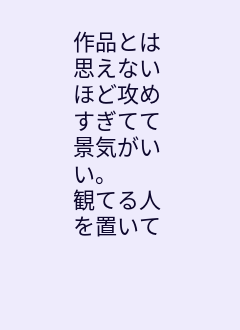作品とは思えないほど攻めすぎてて景気がいい。
観てる人を置いて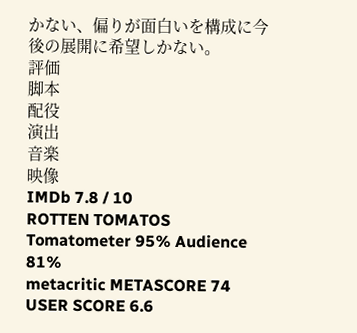かない、偏りが面白いを構成に今後の展開に希望しかない。
評価
脚本
配役
演出
音楽
映像
IMDb 7.8 / 10
ROTTEN TOMATOS Tomatometer 95% Audience 81%
metacritic METASCORE 74 USER SCORE 6.6